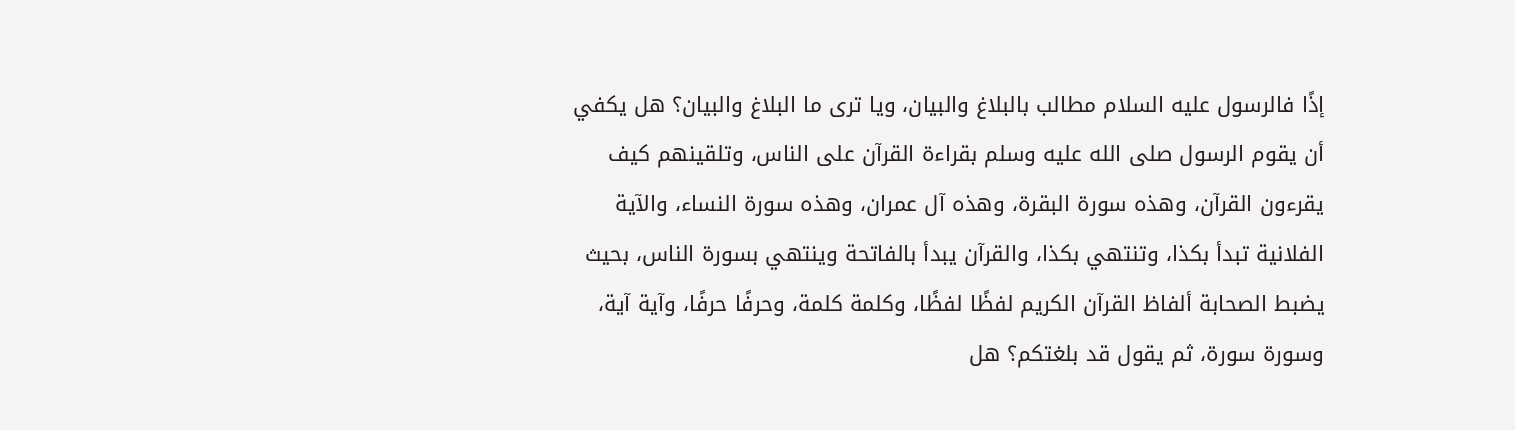إذًا فالرسول عليه السلام مطالب بالبلاغ والبيان، ويا ترى ما البلاغ والبيان؟ هل يكفي أن يقوم الرسول صلى الله عليه وسلم بقراءة القرآن على الناس، وتلقينهم كيف يقرءون القرآن، وهذه سورة البقرة، وهذه آل عمران، وهذه سورة النساء، والآية الفلانية تبدأ بكذا، وتنتهي بكذا، والقرآن يبدأ بالفاتحة وينتهي بسورة الناس، بحيث يضبط الصحابة ألفاظ القرآن الكريم لفظًا لفظًا، وكلمة كلمة، وحرفًا حرفًا، وآية آية، وسورة سورة، ثم يقول قد بلغتكم؟ هل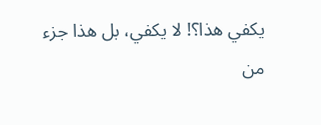يكفي هذا؟! لا يكفي، بل هذا جزء من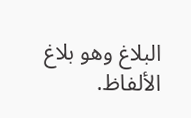البلاغ وهو بلاغ الألفاظ.